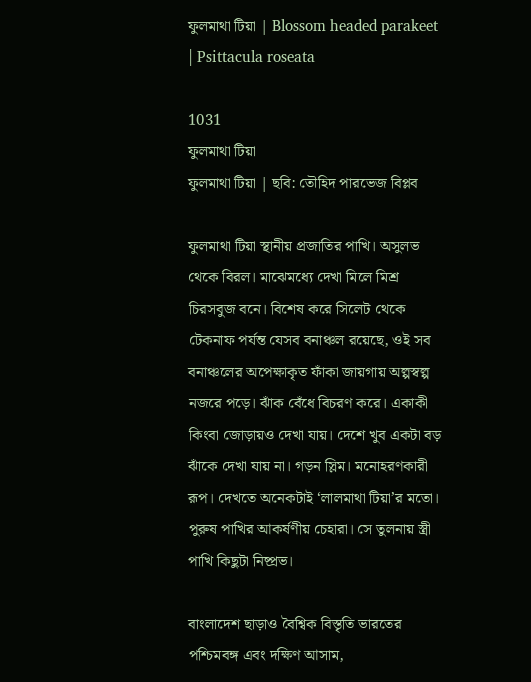ফুলমাথা টিয়া | Blossom headed parakeet | Psittacula roseata

1031
ফুলমাথা টিয়া
ফুলমাথা টিয়া | ছবি: তৌহিদ পারভেজ বিপ্লব

ফুলমাথা টিয়া স্থানীয় প্রজাতির পাখি। অসুলভ থেকে বিরল। মাঝেমধ্যে দেখা মিলে মিশ্র চিরসবুজ বনে। বিশেষ করে সিলেট থেকে টেকনাফ পর্যন্ত যেসব বনাঞ্চল রয়েছে, ওই সব বনাঞ্চলের অপেক্ষাকৃত ফাঁকা জায়গায় অল্পস্বল্প নজরে পড়ে। ঝাঁক বেঁধে বিচরণ করে। একাকী কিংবা জোড়ায়ও দেখা যায়। দেশে খুব একটা বড় ঝাঁকে দেখা যায় না। গড়ন স্লিম। মনোহরণকারী রূপ। দেখতে অনেকটাই ‘লালমাথা টিয়া’র মতো। পুরুষ পাখির আকর্ষণীয় চেহারা। সে তুলনায় স্ত্রী পাখি কিছুটা নিষ্প্রভ।

বাংলাদেশ ছাড়াও বৈশ্বিক বিস্তৃতি ভারতের পশ্চিমবঙ্গ এবং দক্ষিণ আসাম,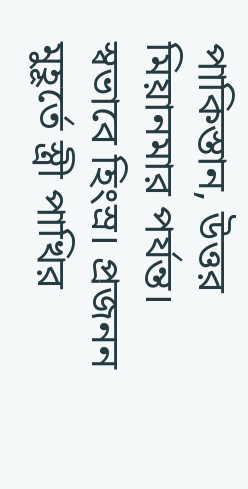পাকিস্তান, উত্তর মিয়ানমার পর্যন্ত। স্বভাবে হিংস্র। প্রজনন মুহূর্তে স্ত্রী পাখির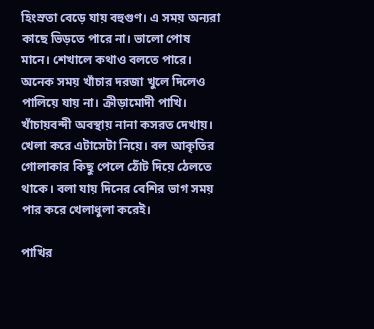হিংস্রতা বেড়ে যায় বহুগুণ। এ সময় অন্যরা কাছে ভিড়তে পারে না। ভালো পোষ মানে। শেখালে কথাও বলতে পারে। অনেক সময় খাঁচার দরজা খুলে দিলেও পালিয়ে যায় না। ক্রীড়ামোদী পাখি। খাঁচায়বন্দী অবস্থায় নানা কসরত দেখায়। খেলা করে এটাসেটা নিয়ে। বল আকৃতির গোলাকার কিছু পেলে ঠোঁট দিয়ে ঠেলতে থাকে। বলা যায় দিনের বেশির ভাগ সময় পার করে খেলাধুলা করেই।

পাখির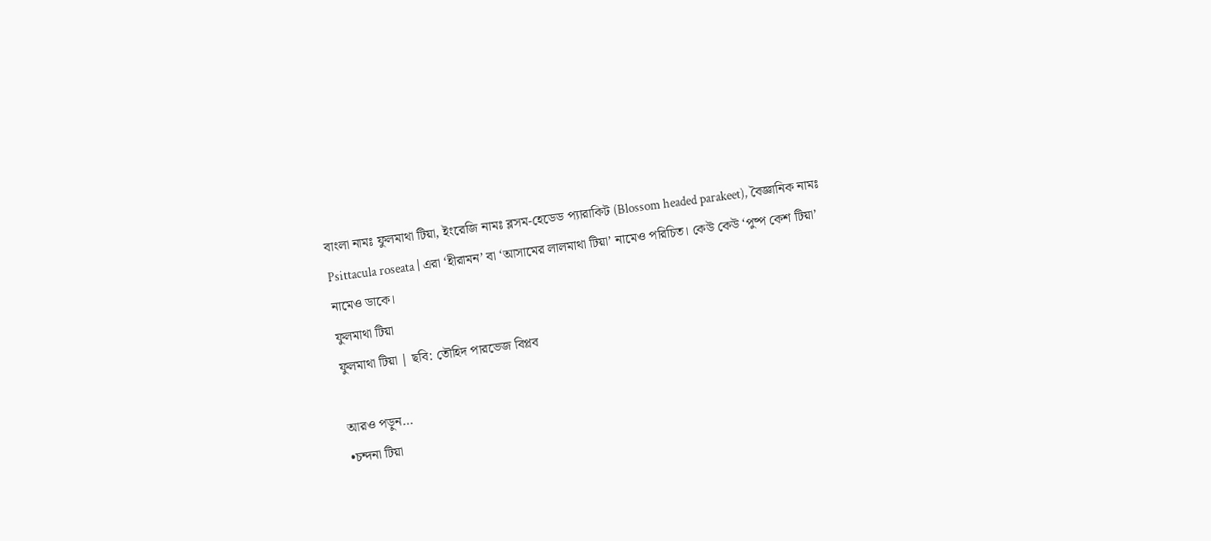বাংলা নামঃ ফুলমাথা টিয়া, ইংরেজি নামঃ ব্লসম-হেডেড প্যারাকিট (Blossom headed parakeet), বৈজ্ঞানিক নামঃ Psittacula roseata | এরা ‘হীরামন’ বা ‘আসামের লালমাথা টিয়া’ নামেও পরিচিত। কেউ কেউ ‘পুষ্প কেশ টিয়া’ নামেও ডাকে।
ফুলমাথা টিয়া
ফুলমাথা টিয়া | ছবি: তৌহিদ পারভেজ বিপ্লব

আরও পড়ুন…
•চন্দনা টিয়া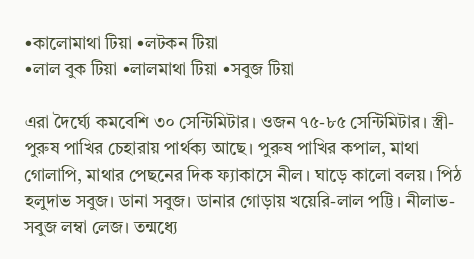•কালোমাথা টিয়া •লটকন টিয়া
•লাল বুক টিয়া •লালমাথা টিয়া •সবুজ টিয়া

এরা দৈর্ঘ্যে কমবেশি ৩০ সেন্টিমিটার। ওজন ৭৫-৮৫ সেন্টিমিটার। স্ত্রী-পুরুষ পাখির চেহারায় পার্থক্য আছে। পুরুষ পাখির কপাল, মাথা গোলাপি, মাথার পেছনের দিক ফ্যাকাসে নীল। ঘাড়ে কালো বলয়। পিঠ হলুদাভ সবুজ। ডানা সবুজ। ডানার গোড়ায় খয়েরি-লাল পট্টি। নীলাভ-সবুজ লম্বা লেজ। তন্মধ্যে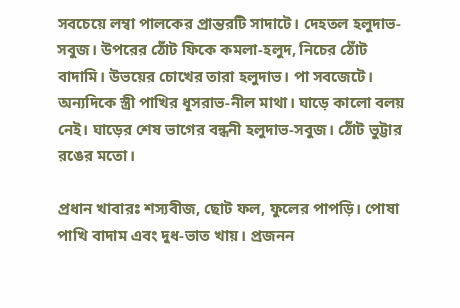সবচেয়ে লম্বা পালকের প্রান্তরটি সাদাটে। দেহতল হলুদাভ-সবুজ। উপরের ঠোঁট ফিকে কমলা-হলুদ, নিচের ঠোঁট বাদামি। উভয়ের চোখের তারা হলুদাভ। পা সবজেটে। অন্যদিকে স্ত্রী পাখির ধূসরাভ-নীল মাথা। ঘাড়ে কালো বলয় নেই। ঘাড়ের শেষ ভাগের বন্ধনী হলুদাভ-সবুজ। ঠোঁট ভুট্টার রঙের মতো।

প্রধান খাবারঃ শস্যবীজ, ছোট ফল, ফুলের পাপড়ি। পোষা পাখি বাদাম এবং দুধ-ভাত খায়। প্রজনন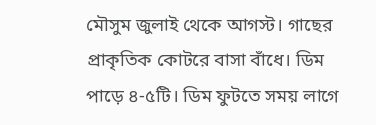মৌসুম জুলাই থেকে আগস্ট। গাছের প্রাকৃতিক কোটরে বাসা বাঁধে। ডিম পাড়ে ৪-৫টি। ডিম ফুটতে সময় লাগে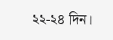২২-২৪ দিন।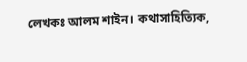লেখকঃ আলম শাইন। কথাসাহিত্যিক,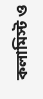কলামিস্ট ও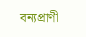বন্যপ্রাণী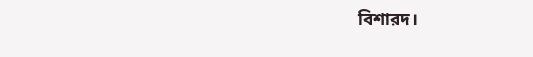বিশারদ।